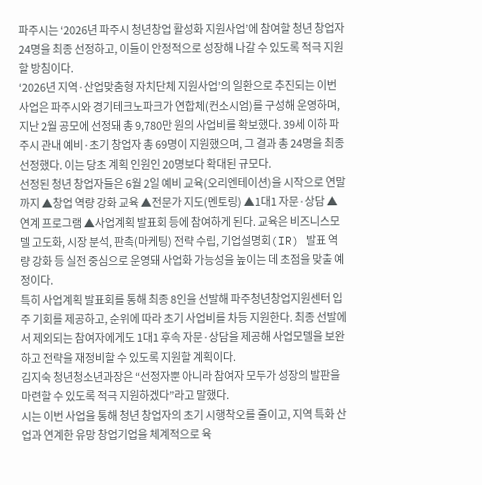파주시는 ‘2026년 파주시 청년창업 활성화 지원사업’에 참여할 청년 창업자 24명을 최종 선정하고, 이들이 안정적으로 성장해 나갈 수 있도록 적극 지원할 방침이다.
‘2026년 지역·산업맞춤형 자치단체 지원사업’의 일환으로 추진되는 이번 사업은 파주시와 경기테크노파크가 연합체(컨소시엄)를 구성해 운영하며, 지난 2월 공모에 선정돼 총 9,780만 원의 사업비를 확보했다. 39세 이하 파주시 관내 예비·초기 창업자 총 69명이 지원했으며, 그 결과 총 24명을 최종 선정했다. 이는 당초 계획 인원인 20명보다 확대된 규모다.
선정된 청년 창업자들은 6월 2일 예비 교육(오리엔테이션)을 시작으로 연말까지 ▲창업 역량 강화 교육 ▲전문가 지도(멘토링) ▲1대1 자문·상담 ▲연계 프로그램 ▲사업계획 발표회 등에 참여하게 된다. 교육은 비즈니스모델 고도화, 시장 분석, 판촉(마케팅) 전략 수립, 기업설명회(IR) 발표 역량 강화 등 실전 중심으로 운영돼 사업화 가능성을 높이는 데 초점을 맞출 예정이다.
특히 사업계획 발표회를 통해 최종 8인을 선발해 파주청년창업지원센터 입주 기회를 제공하고, 순위에 따라 초기 사업비를 차등 지원한다. 최종 선발에서 제외되는 참여자에게도 1대1 후속 자문·상담을 제공해 사업모델을 보완하고 전략을 재정비할 수 있도록 지원할 계획이다.
김지숙 청년청소년과장은 “선정자뿐 아니라 참여자 모두가 성장의 발판을 마련할 수 있도록 적극 지원하겠다”라고 말했다.
시는 이번 사업을 통해 청년 창업자의 초기 시행착오를 줄이고, 지역 특화 산업과 연계한 유망 창업기업을 체계적으로 육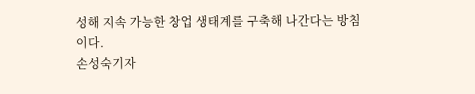성해 지속 가능한 창업 생태계를 구축해 나간다는 방침이다.
손성숙기자